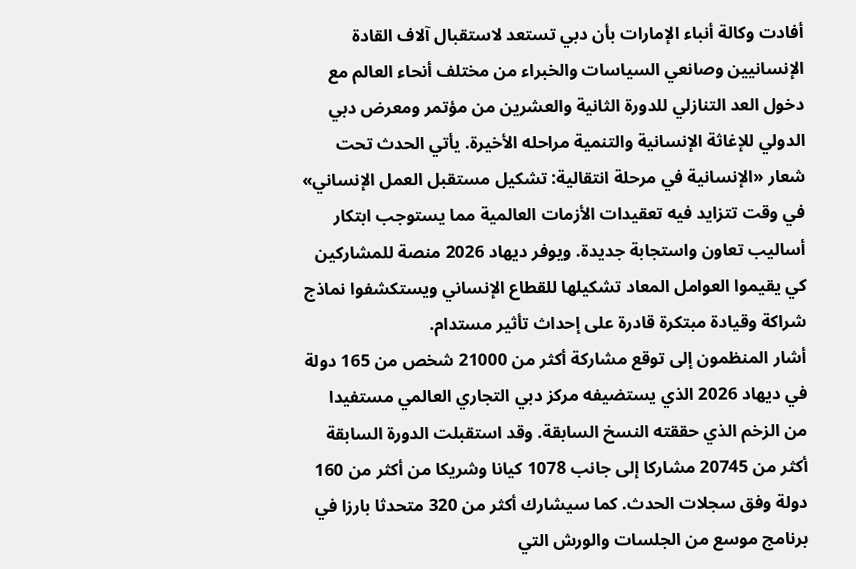أفادت وكالة أنباء الإمارات بأن دبي تستعد لاستقبال آلاف القادة الإنسانيين وصانعي السياسات والخبراء من مختلف أنحاء العالم مع دخول العد التنازلي للدورة الثانية والعشرين من مؤتمر ومعرض دبي الدولي للإغاثة الإنسانية والتنمية مراحله الأخيرة. يأتي الحدث تحت شعار «الإنسانية في مرحلة انتقالية: تشكيل مستقبل العمل الإنساني» في وقت تتزايد فيه تعقيدات الأزمات العالمية مما يستوجب ابتكار أساليب تعاون واستجابة جديدة. ويوفر ديهاد 2026 منصة للمشاركين كي يقيموا العوامل المعاد تشكيلها للقطاع الإنساني ويستكشفوا نماذج شراكة وقيادة مبتكرة قادرة على إحداث تأثير مستدام.
أشار المنظمون إلى توقع مشاركة أكثر من 21000 شخص من 165 دولة في ديهاد 2026 الذي يستضيفه مركز دبي التجاري العالمي مستفيدا من الزخم الذي حققته النسخ السابقة. وقد استقبلت الدورة السابقة أكثر من 20745 مشاركا إلى جانب 1078 كيانا وشريكا من أكثر من 160 دولة وفق سجلات الحدث. كما سيشارك أكثر من 320 متحدثا بارزا في برنامج موسع من الجلسات والورش التي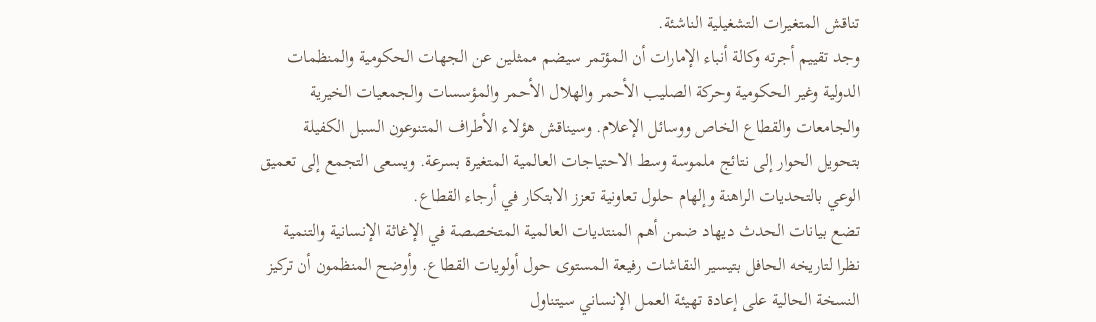تناقش المتغيرات التشغيلية الناشئة.
وجد تقييم أجرته وكالة أنباء الإمارات أن المؤتمر سيضم ممثلين عن الجهات الحكومية والمنظمات الدولية وغير الحكومية وحركة الصليب الأحمر والهلال الأحمر والمؤسسات والجمعيات الخيرية والجامعات والقطاع الخاص ووسائل الإعلام. وسيناقش هؤلاء الأطراف المتنوعون السبل الكفيلة بتحويل الحوار إلى نتائج ملموسة وسط الاحتياجات العالمية المتغيرة بسرعة. ويسعى التجمع إلى تعميق الوعي بالتحديات الراهنة وإلهام حلول تعاونية تعزز الابتكار في أرجاء القطاع.
تضع بيانات الحدث ديهاد ضمن أهم المنتديات العالمية المتخصصة في الإغاثة الإنسانية والتنمية نظرا لتاريخه الحافل بتيسير النقاشات رفيعة المستوى حول أولويات القطاع. وأوضح المنظمون أن تركيز النسخة الحالية على إعادة تهيئة العمل الإنساني سيتناول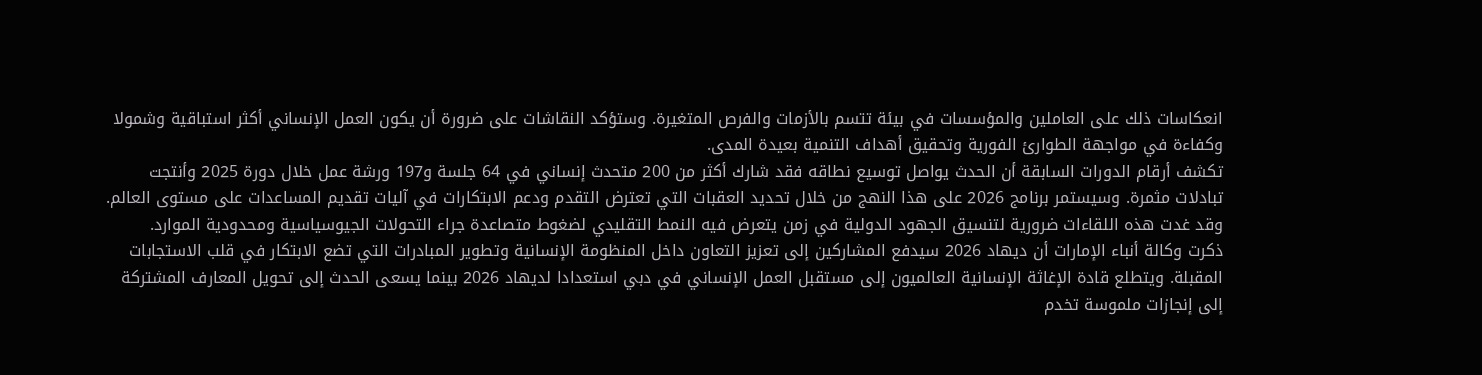انعكاسات ذلك على العاملين والمؤسسات في بيئة تتسم بالأزمات والفرص المتغيرة. وستؤكد النقاشات على ضرورة أن يكون العمل الإنساني أكثر استباقية وشمولا وكفاءة في مواجهة الطوارئ الفورية وتحقيق أهداف التنمية بعيدة المدى.
تكشف أرقام الدورات السابقة أن الحدث يواصل توسيع نطاقه فقد شارك أكثر من 200 متحدث إنساني في 64 جلسة و197 ورشة عمل خلال دورة 2025 وأنتجت تبادلات مثمرة. وسيستمر برنامج 2026 على هذا النهج من خلال تحديد العقبات التي تعترض التقدم ودعم الابتكارات في آليات تقديم المساعدات على مستوى العالم. وقد غدت هذه اللقاءات ضرورية لتنسيق الجهود الدولية في زمن يتعرض فيه النمط التقليدي لضغوط متصاعدة جراء التحولات الجيوسياسية ومحدودية الموارد.
ذكرت وكالة أنباء الإمارات أن ديهاد 2026 سيدفع المشاركين إلى تعزيز التعاون داخل المنظومة الإنسانية وتطوير المبادرات التي تضع الابتكار في قلب الاستجابات المقبلة. ويتطلع قادة الإغاثة الإنسانية العالميون إلى مستقبل العمل الإنساني في دبي استعدادا لديهاد 2026 بينما يسعى الحدث إلى تحويل المعارف المشتركة إلى إنجازات ملموسة تخدم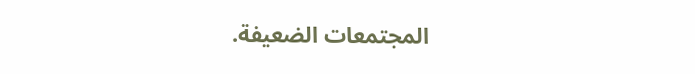المجتمعات الضعيفة.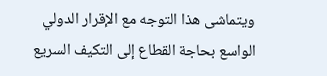ويتماشى هذا التوجه مع الإقرار الدولي الواسع بحاجة القطاع إلى التكيف السريع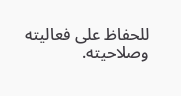للحفاظ على فعاليته وصلاحيته.